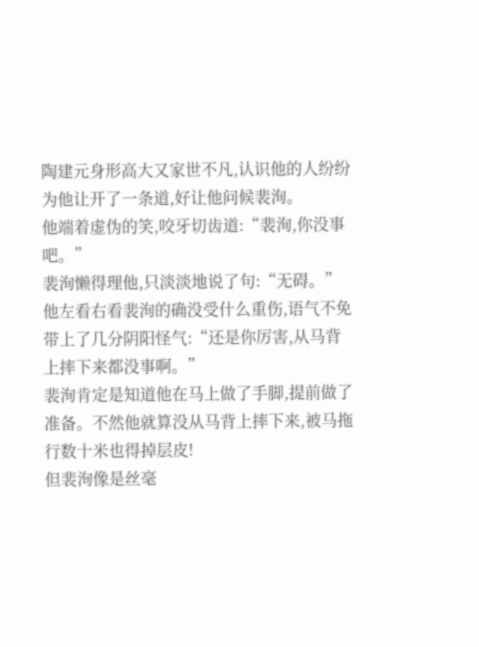陶建元身形高大又家世不凡,认识他的人纷纷为他让开了一条道,好让他问候裴洵。
他端着虚伪的笑,咬牙切齿道:“裴洵,你没事吧。”
裴洵懒得理他,只淡淡地说了句:“无碍。”
他左看右看裴洵的确没受什么重伤,语气不免带上了几分阴阳怪气:“还是你厉害,从马背上摔下来都没事啊。”
裴洵肯定是知道他在马上做了手脚,提前做了准备。不然他就算没从马背上摔下来,被马拖行数十米也得掉层皮!
但裴洵像是丝毫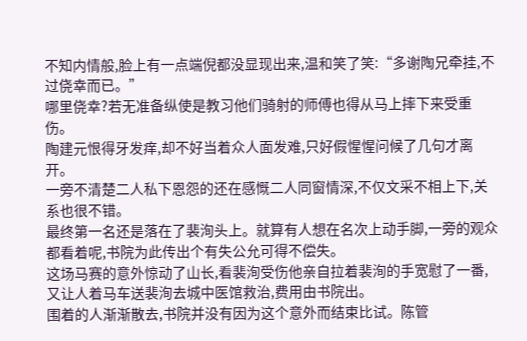不知内情般,脸上有一点端倪都没显现出来,温和笑了笑:“多谢陶兄牵挂,不过侥幸而已。”
哪里侥幸?若无准备纵使是教习他们骑射的师傅也得从马上摔下来受重伤。
陶建元恨得牙发痒,却不好当着众人面发难,只好假惺惺问候了几句才离开。
一旁不清楚二人私下恩怨的还在感慨二人同窗情深,不仅文采不相上下,关系也很不错。
最终第一名还是落在了裴洵头上。就算有人想在名次上动手脚,一旁的观众都看着呢,书院为此传出个有失公允可得不偿失。
这场马赛的意外惊动了山长,看裴洵受伤他亲自拉着裴洵的手宽慰了一番,又让人着马车送裴洵去城中医馆救治,费用由书院出。
围着的人渐渐散去,书院并没有因为这个意外而结束比试。陈管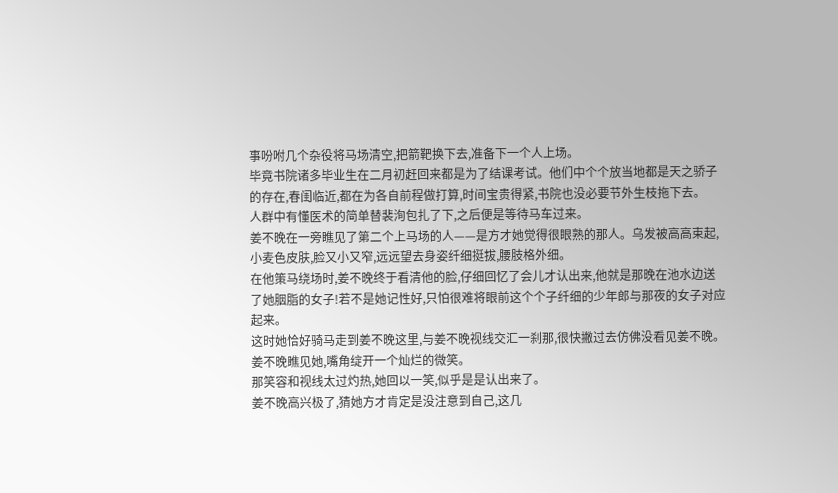事吩咐几个杂役将马场清空,把箭靶换下去,准备下一个人上场。
毕竟书院诸多毕业生在二月初赶回来都是为了结课考试。他们中个个放当地都是天之骄子的存在,春闺临近,都在为各自前程做打算,时间宝贵得紧,书院也没必要节外生枝拖下去。
人群中有懂医术的简单替裴洵包扎了下,之后便是等待马车过来。
姜不晚在一旁瞧见了第二个上马场的人——是方才她觉得很眼熟的那人。乌发被高高束起,小麦色皮肤,脸又小又窄,远远望去身姿纤细挺拔,腰肢格外细。
在他策马绕场时,姜不晚终于看清他的脸,仔细回忆了会儿才认出来,他就是那晚在池水边送了她胭脂的女子!若不是她记性好,只怕很难将眼前这个个子纤细的少年郎与那夜的女子对应起来。
这时她恰好骑马走到姜不晚这里,与姜不晚视线交汇一刹那,很快撇过去仿佛没看见姜不晚。
姜不晚瞧见她,嘴角绽开一个灿烂的微笑。
那笑容和视线太过灼热,她回以一笑,似乎是是认出来了。
姜不晚高兴极了,猜她方才肯定是没注意到自己,这几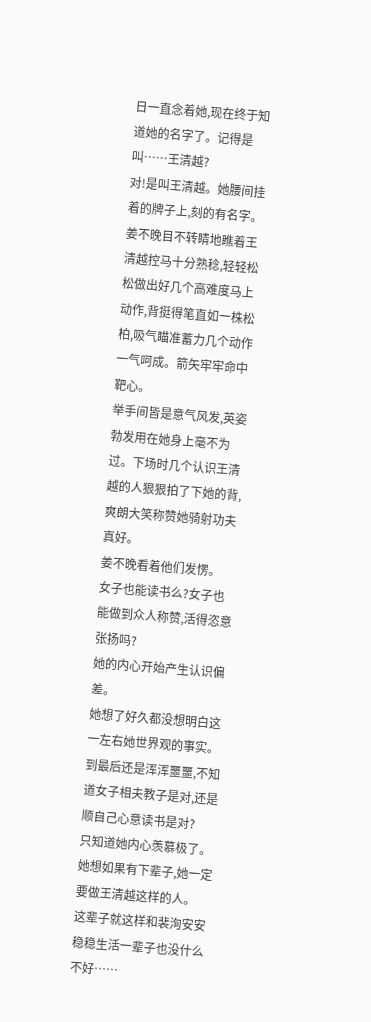日一直念着她,现在终于知道她的名字了。记得是叫……王清越?
对!是叫王清越。她腰间挂着的牌子上,刻的有名字。
姜不晚目不转睛地瞧着王清越控马十分熟稔,轻轻松松做出好几个高难度马上动作,背挺得笔直如一株松柏,吸气瞄准蓄力几个动作一气呵成。箭矢牢牢命中靶心。
举手间皆是意气风发,英姿勃发用在她身上毫不为过。下场时几个认识王清越的人狠狠拍了下她的背,爽朗大笑称赞她骑射功夫真好。
姜不晚看着他们发愣。
女子也能读书么?女子也能做到众人称赞,活得恣意张扬吗?
她的内心开始产生认识偏差。
她想了好久都没想明白这一左右她世界观的事实。
到最后还是浑浑噩噩,不知道女子相夫教子是对,还是顺自己心意读书是对?
只知道她内心羡慕极了。她想如果有下辈子,她一定要做王清越这样的人。
这辈子就这样和裴洵安安稳稳生活一辈子也没什么不好……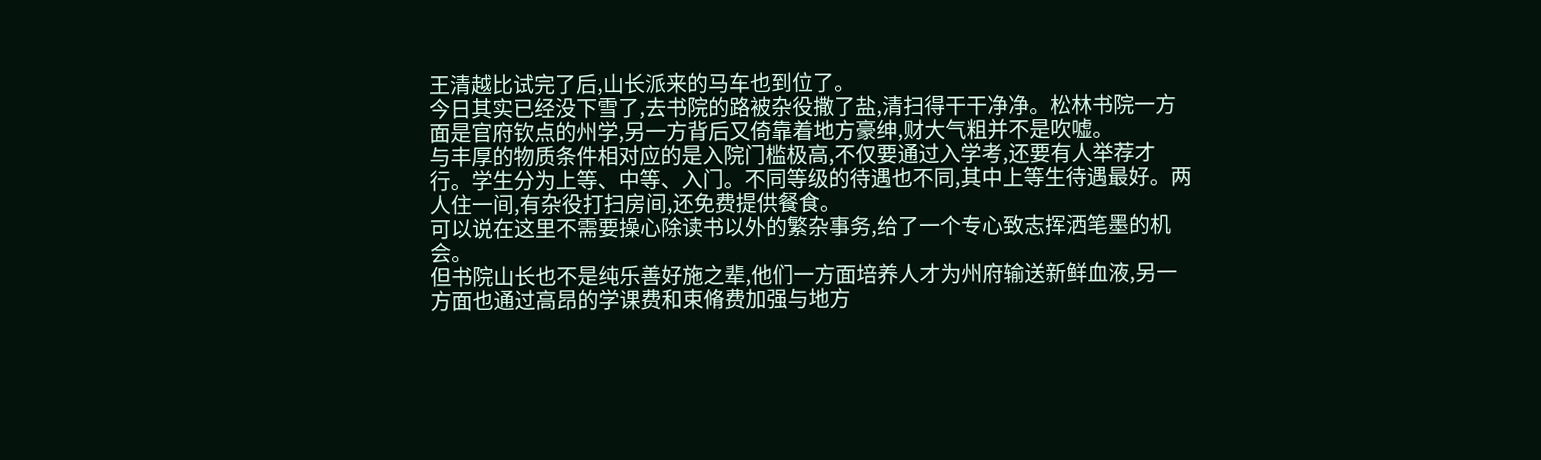王清越比试完了后,山长派来的马车也到位了。
今日其实已经没下雪了,去书院的路被杂役撒了盐,清扫得干干净净。松林书院一方面是官府钦点的州学,另一方背后又倚靠着地方豪绅,财大气粗并不是吹嘘。
与丰厚的物质条件相对应的是入院门槛极高,不仅要通过入学考,还要有人举荐才行。学生分为上等、中等、入门。不同等级的待遇也不同,其中上等生待遇最好。两人住一间,有杂役打扫房间,还免费提供餐食。
可以说在这里不需要操心除读书以外的繁杂事务,给了一个专心致志挥洒笔墨的机会。
但书院山长也不是纯乐善好施之辈,他们一方面培养人才为州府输送新鲜血液,另一方面也通过高昂的学课费和束脩费加强与地方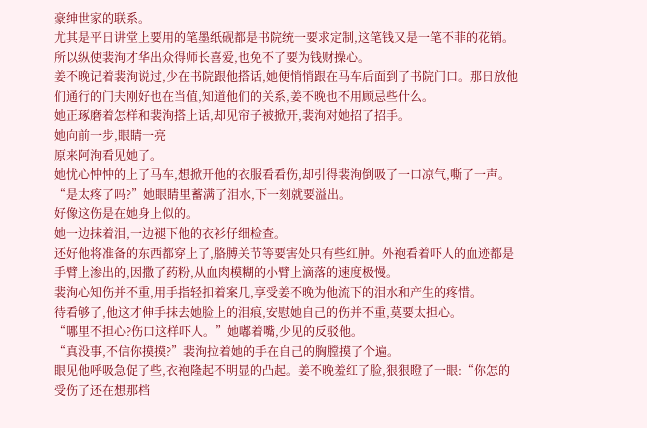豪绅世家的联系。
尤其是平日讲堂上要用的笔墨纸砚都是书院统一要求定制,这笔钱又是一笔不菲的花销。所以纵使裴洵才华出众得师长喜爱,也免不了要为钱财操心。
姜不晚记着裴洵说过,少在书院跟他搭话,她便悄悄跟在马车后面到了书院门口。那日放他们通行的门夫刚好也在当值,知道他们的关系,姜不晚也不用顾忌些什么。
她正琢磨着怎样和裴洵搭上话,却见帘子被掀开,裴洵对她招了招手。
她向前一步,眼睛一亮
原来阿洵看见她了。
她忧心忡忡的上了马车,想掀开他的衣服看看伤,却引得裴洵倒吸了一口凉气,嘶了一声。
“是太疼了吗?”她眼睛里蓄满了泪水,下一刻就要溢出。
好像这伤是在她身上似的。
她一边抹着泪,一边褪下他的衣衫仔细检查。
还好他将准备的东西都穿上了,胳膊关节等要害处只有些红肿。外袍看着吓人的血迹都是手臂上渗出的,因撒了药粉,从血肉模糊的小臂上滴落的速度极慢。
裴洵心知伤并不重,用手指轻扣着案几,享受姜不晚为他流下的泪水和产生的疼惜。
待看够了,他这才伸手抹去她脸上的泪痕,安慰她自己的伤并不重,莫要太担心。
“哪里不担心?伤口这样吓人。”她嘟着嘴,少见的反驳他。
“真没事,不信你摸摸?”裴洵拉着她的手在自己的胸膛摸了个遍。
眼见他呼吸急促了些,衣袍隆起不明显的凸起。姜不晚羞红了脸,狠狠瞪了一眼:“你怎的受伤了还在想那档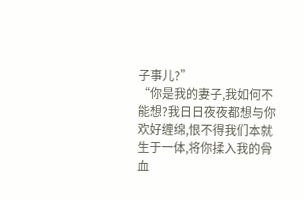子事儿?”
“你是我的妻子,我如何不能想?我日日夜夜都想与你欢好缠绵,恨不得我们本就生于一体,将你揉入我的骨血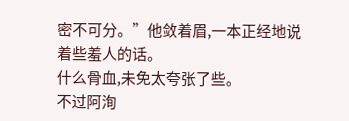密不可分。”他敛着眉,一本正经地说着些羞人的话。
什么骨血,未免太夸张了些。
不过阿洵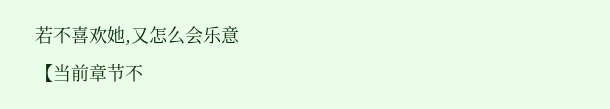若不喜欢她,又怎么会乐意
【当前章节不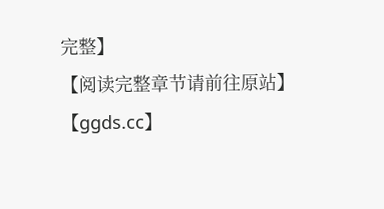完整】
【阅读完整章节请前往原站】
【ggds.cc】